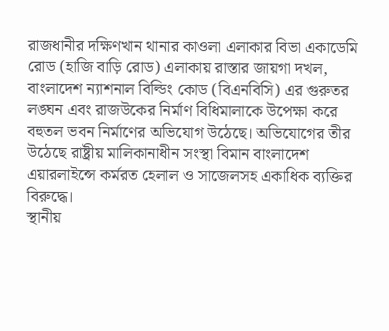রাজধানীর দক্ষিণখান থানার কাওলা এলাকার বিভা একাডেমি রোড (হাজি বাড়ি রোড) এলাকায় রাস্তার জায়গা দখল, বাংলাদেশ ন্যাশনাল বিল্ডিং কোড (বিএনবিসি) এর গুরুতর লঙ্ঘন এবং রাজউকের নির্মাণ বিধিমালাকে উপেক্ষা করে বহুতল ভবন নির্মাণের অভিযোগ উঠেছে। অভিযোগের তীর উঠেছে রাষ্ট্রীয় মালিকানাধীন সংস্থা বিমান বাংলাদেশ এয়ারলাইন্সে কর্মরত হেলাল ও সাজেলসহ একাধিক ব্যক্তির বিরুদ্ধে।
স্থানীয়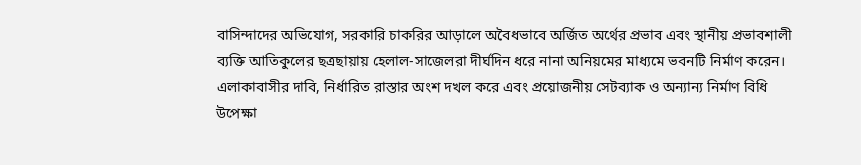বাসিন্দাদের অভিযোগ, সরকারি চাকরির আড়ালে অবৈধভাবে অর্জিত অর্থের প্রভাব এবং স্থানীয় প্রভাবশালী ব্যক্তি আতিকুলের ছত্রছায়ায় হেলাল-সাজেলরা দীর্ঘদিন ধরে নানা অনিয়মের মাধ্যমে ভবনটি নির্মাণ করেন। এলাকাবাসীর দাবি, নির্ধারিত রাস্তার অংশ দখল করে এবং প্রয়োজনীয় সেটব্যাক ও অন্যান্য নির্মাণ বিধি উপেক্ষা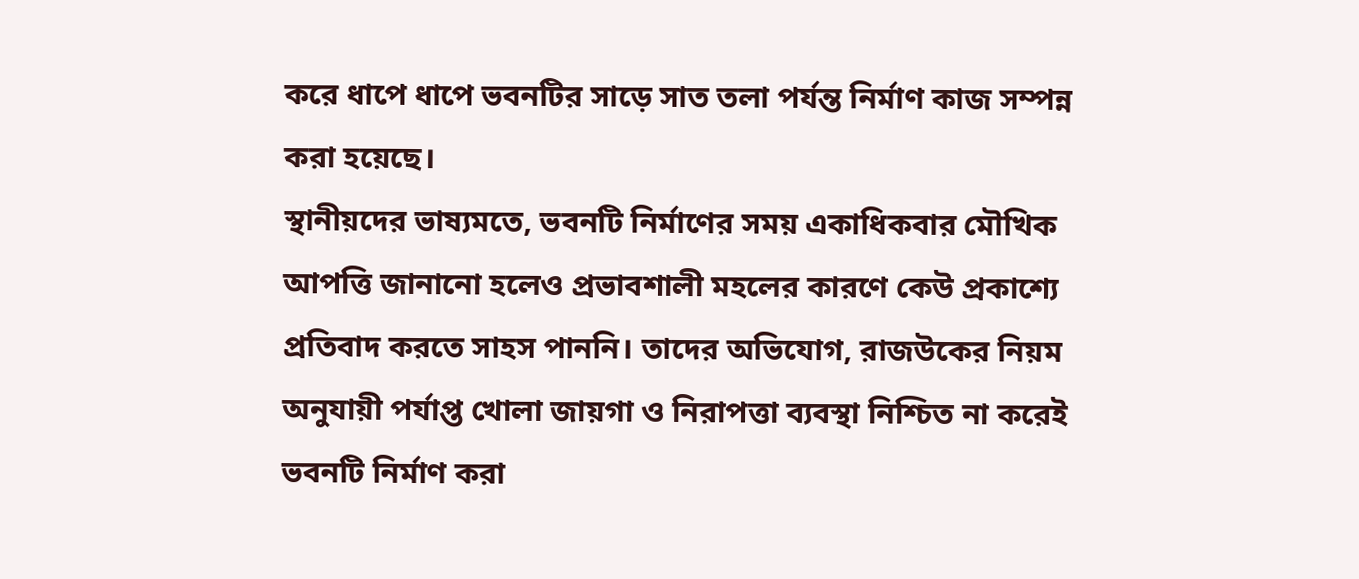করে ধাপে ধাপে ভবনটির সাড়ে সাত তলা পর্যন্ত নির্মাণ কাজ সম্পন্ন করা হয়েছে।
স্থানীয়দের ভাষ্যমতে, ভবনটি নির্মাণের সময় একাধিকবার মৌখিক আপত্তি জানানো হলেও প্রভাবশালী মহলের কারণে কেউ প্রকাশ্যে প্রতিবাদ করতে সাহস পাননি। তাদের অভিযোগ, রাজউকের নিয়ম অনুযায়ী পর্যাপ্ত খোলা জায়গা ও নিরাপত্তা ব্যবস্থা নিশ্চিত না করেই ভবনটি নির্মাণ করা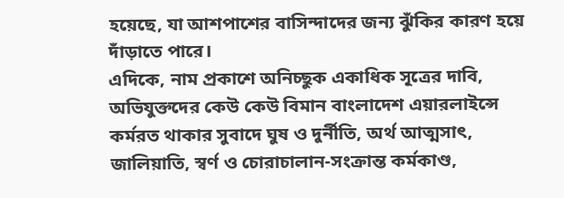হয়েছে, যা আশপাশের বাসিন্দাদের জন্য ঝুঁকির কারণ হয়ে দাঁড়াতে পারে।
এদিকে, নাম প্রকাশে অনিচ্ছুক একাধিক সূত্রের দাবি, অভিযুক্তদের কেউ কেউ বিমান বাংলাদেশ এয়ারলাইন্সে কর্মরত থাকার সুবাদে ঘুষ ও দুর্নীতি, অর্থ আত্মসাৎ, জালিয়াতি, স্বর্ণ ও চোরাচালান-সংক্রান্ত কর্মকাণ্ড,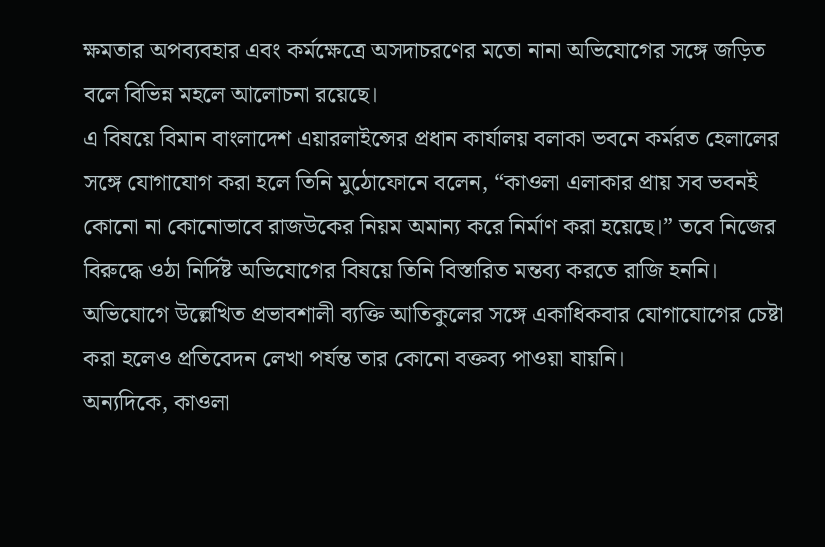ক্ষমতার অপব্যবহার এবং কর্মক্ষেত্রে অসদাচরণের মতো নানা অভিযোগের সঙ্গে জড়িত বলে বিভিন্ন মহলে আলোচনা রয়েছে।
এ বিষয়ে বিমান বাংলাদেশ এয়ারলাইন্সের প্রধান কার্যালয় বলাকা ভবনে কর্মরত হেলালের সঙ্গে যোগাযোগ করা হলে তিনি মুঠোফোনে বলেন, “কাওলা এলাকার প্রায় সব ভবনই কোনো না কোনোভাবে রাজউকের নিয়ম অমান্য করে নির্মাণ করা হয়েছে।” তবে নিজের বিরুদ্ধে ওঠা নির্দিষ্ট অভিযোগের বিষয়ে তিনি বিস্তারিত মন্তব্য করতে রাজি হননি।
অভিযোগে উল্লেখিত প্রভাবশালী ব্যক্তি আতিকুলের সঙ্গে একাধিকবার যোগাযোগের চেষ্টা করা হলেও প্রতিবেদন লেখা পর্যন্ত তার কোনো বক্তব্য পাওয়া যায়নি।
অন্যদিকে, কাওলা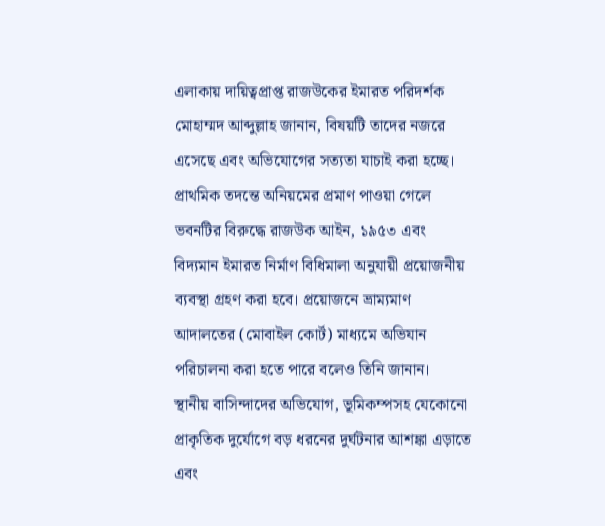এলাকায় দায়িত্বপ্রাপ্ত রাজউকের ইমারত পরিদর্শক মোহাম্মদ আব্দুল্লাহ জানান, বিষয়টি তাদের নজরে এসেছে এবং অভিযোগের সত্যতা যাচাই করা হচ্ছে। প্রাথমিক তদন্তে অনিয়মের প্রমাণ পাওয়া গেলে ভবনটির বিরুদ্ধে রাজউক আইন, ১৯৫৩ এবং বিদ্যমান ইমারত নির্মাণ বিধিমালা অনুযায়ী প্রয়োজনীয় ব্যবস্থা গ্রহণ করা হবে। প্রয়োজনে ভ্রাম্যমাণ আদালতের (মোবাইল কোর্ট) মাধ্যমে অভিযান পরিচালনা করা হতে পারে বলেও তিনি জানান।
স্থানীয় বাসিন্দাদের অভিযোগ, ভূমিকম্পসহ যেকোনো প্রাকৃতিক দুর্যোগে বড় ধরনের দুর্ঘটনার আশঙ্কা এড়াতে এবং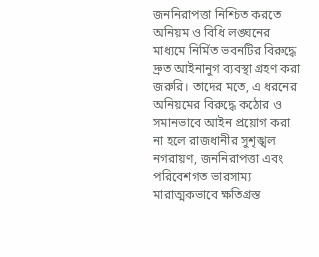জননিরাপত্তা নিশ্চিত করতে অনিয়ম ও বিধি লঙ্ঘনের মাধ্যমে নির্মিত ভবনটির বিরুদ্ধে দ্রুত আইনানুগ ব্যবস্থা গ্রহণ করা জরুরি। তাদের মতে, এ ধরনের অনিয়মের বিরুদ্ধে কঠোর ও সমানভাবে আইন প্রয়োগ করা না হলে রাজধানীর সুশৃঙ্খল নগরায়ণ, জননিরাপত্তা এবং পরিবেশগত ভারসাম্য মারাত্মকভাবে ক্ষতিগ্রস্ত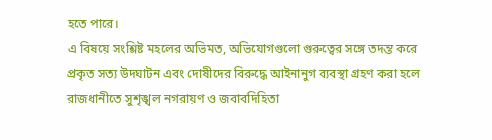হতে পারে।
এ বিষয়ে সংশ্লিষ্ট মহলের অভিমত, অভিযোগগুলো গুরুত্বের সঙ্গে তদন্ত করে প্রকৃত সত্য উদঘাটন এবং দোষীদের বিরুদ্ধে আইনানুগ ব্যবস্থা গ্রহণ করা হলে রাজধানীতে সুশৃঙ্খল নগরায়ণ ও জবাবদিহিতা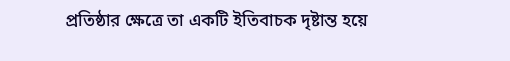প্রতিষ্ঠার ক্ষেত্রে তা একটি ইতিবাচক দৃষ্টান্ত হয়ে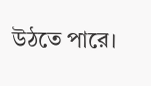উঠতে পারে।